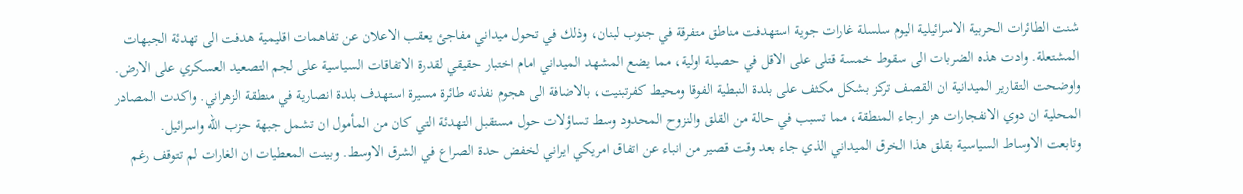شنت الطائرات الحربية الاسرائيلية اليوم سلسلة غارات جوية استهدفت مناطق متفرقة في جنوب لبنان، وذلك في تحول ميداني مفاجئ يعقب الاعلان عن تفاهمات اقليمية هدفت الى تهدئة الجبهات المشتعلة. وادت هذه الضربات الى سقوط خمسة قتلى على الاقل في حصيلة اولية، مما يضع المشهد الميداني امام اختبار حقيقي لقدرة الاتفاقات السياسية على لجم التصعيد العسكري على الارض.
واوضحت التقارير الميدانية ان القصف تركز بشكل مكثف على بلدة النبطية الفوقا ومحيط كفرتبنيت، بالاضافة الى هجوم نفذته طائرة مسيرة استهدف بلدة انصارية في منطقة الزهراني. واكدت المصادر المحلية ان دوي الانفجارات هز ارجاء المنطقة، مما تسبب في حالة من القلق والنزوح المحدود وسط تساؤلات حول مستقبل التهدئة التي كان من المأمول ان تشمل جبهة حزب الله واسرائيل.
وتابعت الاوساط السياسية بقلق هذا الخرق الميداني الذي جاء بعد وقت قصير من انباء عن اتفاق امريكي ايراني لخفض حدة الصراع في الشرق الاوسط. وبينت المعطيات ان الغارات لم تتوقف رغم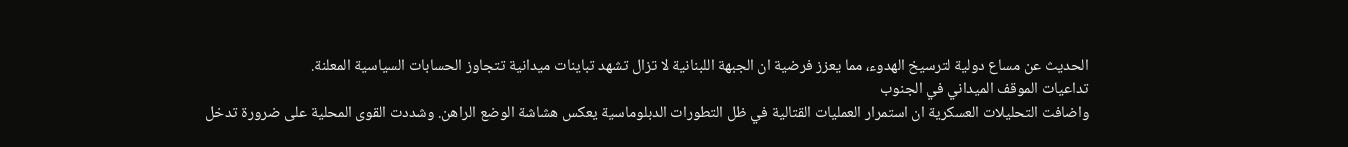الحديث عن مساع دولية لترسيخ الهدوء، مما يعزز فرضية ان الجبهة اللبنانية لا تزال تشهد تباينات ميدانية تتجاوز الحسابات السياسية المعلنة.
تداعيات الموقف الميداني في الجنوب
واضافت التحليلات العسكرية ان استمرار العمليات القتالية في ظل التطورات الدبلوماسية يعكس هشاشة الوضع الراهن. وشددت القوى المحلية على ضرورة تدخل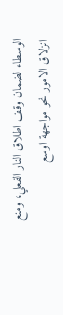الوسطاء لضمان وقف اطلاق النار الفعلي، ومنع انزلاق الامور نحو مواجهة اوسع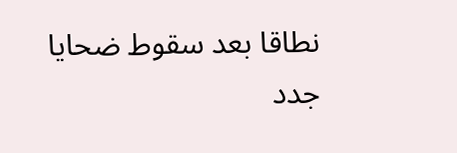نطاقا بعد سقوط ضحايا جدد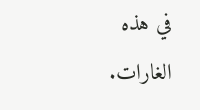في هذه الغارات.